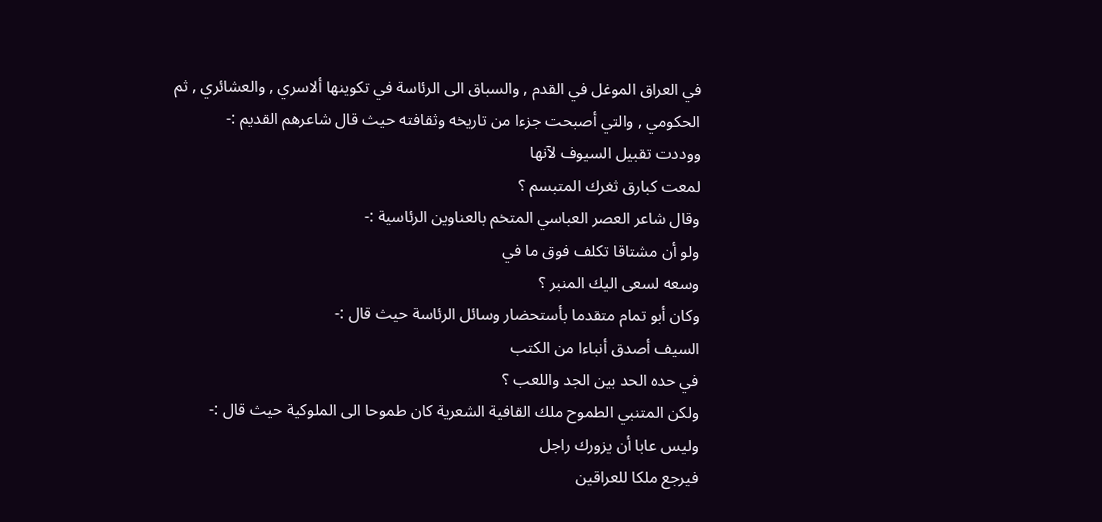في العراق الموغل في القدم , والسباق الى الرئاسة في تكوينها ألاسري , والعشائري , ثم الحكومي , والتي أصبحت جزءا من تاريخه وثقافته حيث قال شاعرهم القديم :-
ووددت تقبيل السيوف لآنها
لمعت كبارق ثغرك المتبسم ؟
وقال شاعر العصر العباسي المتخم بالعناوين الرئاسية :-
ولو أن مشتاقا تكلف فوق ما في
وسعه لسعى اليك المنبر ؟
وكان أبو تمام متقدما بأستحضار وسائل الرئاسة حيث قال :-
السيف أصدق أنباءا من الكتب
في حده الحد بين الجد واللعب ؟
ولكن المتنبي الطموح ملك القافية الشعرية كان طموحا الى الملوكية حيث قال :-
وليس عابا أن يزورك راجل
فيرجع ملكا للعراقين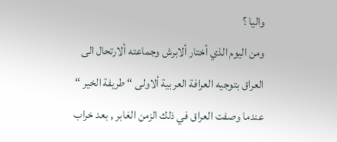واليا ؟
ومن اليوم الذي أختار ألابرش وجماعته ألارتحال الى العراق بتوجيه العرافة العربية ألاولى “ طريفة الخير “ عندما وصفت العراق في ذلك الزمن الغابر , بعد خراب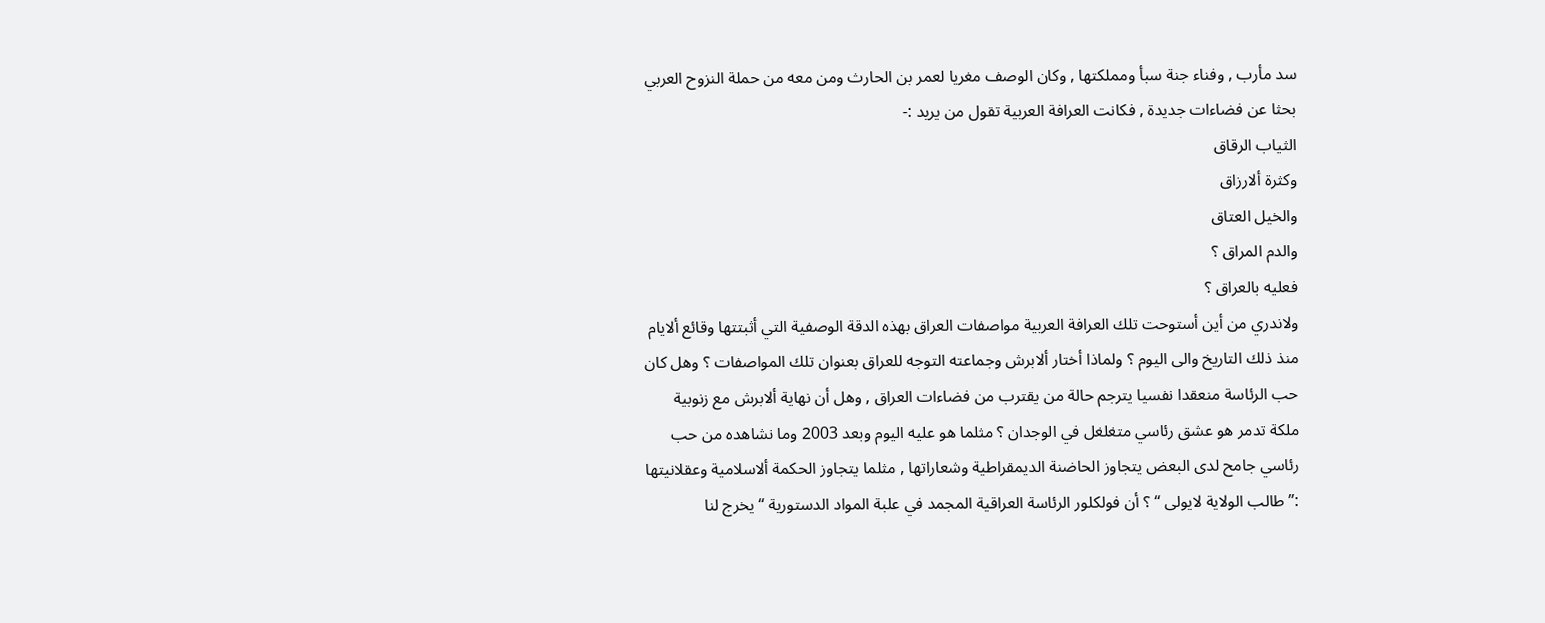سد مأرب , وفناء جنة سبأ ومملكتها , وكان الوصف مغريا لعمر بن الحارث ومن معه من حملة النزوح العربي بحثا عن فضاءات جديدة , فكانت العرافة العربية تقول من يريد :-
الثياب الرقاق
وكثرة ألارزاق
والخيل العتاق
والدم المراق ؟
فعليه بالعراق ؟
ولاندري من أين أستوحت تلك العرافة العربية مواصفات العراق بهذه الدقة الوصفية التي أثبتتها وقائع ألايام منذ ذلك التاريخ والى اليوم ؟ ولماذا أختار ألابرش وجماعته التوجه للعراق بعنوان تلك المواصفات ؟ وهل كان حب الرئاسة منعقدا نفسيا يترجم حالة من يقترب من فضاءات العراق , وهل أن نهاية ألابرش مع زنوبية ملكة تدمر هو عشق رئاسي متغلغل في الوجدان ؟ مثلما هو عليه اليوم وبعد 2003 وما نشاهده من حب رئاسي جامح لدى البعض يتجاوز الحاضنة الديمقراطية وشعاراتها , مثلما يتجاوز الحكمة ألاسلامية وعقلانيتها :” طالب الولاية لايولى “ ؟ أن فولكلور الرئاسة العراقية المجمد في علبة المواد الدستورية “ يخرج لنا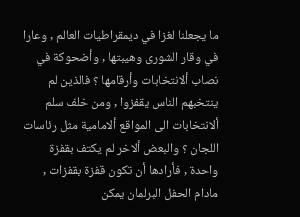ما يجعلنا لغزا في ديمقراطيات العالم , وعارا في وقار الشورى وهيبتها , وأضحوكة في نصاب ألانتخابات وأرقامها ؟ فالذين لم ينتخبهم الناس يقفزوا , ومن خلف سلم ألانتخابات الى المواقع ألامامية مثل رئاسات اللجان ؟ والبعض ألاخر لم يكتف بقفزة واحدة , فأرادها أن تكون قفزة بقفزات , مادام الحفل البرلمان يمكن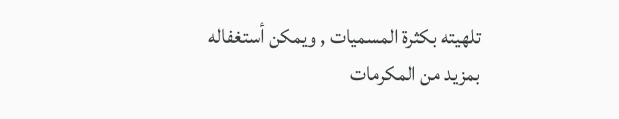تلهيته بكثرة المسميات , ويمكن أستغفاله بمزيد من المكرمات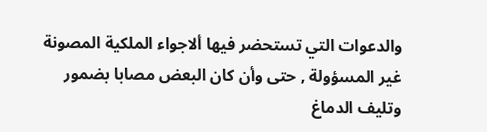والدعوات التي تستحضر فيها ألاجواء الملكية المصونة غير المسؤولة , حتى وأن كان البعض مصابا بضمور وتليف الدماغ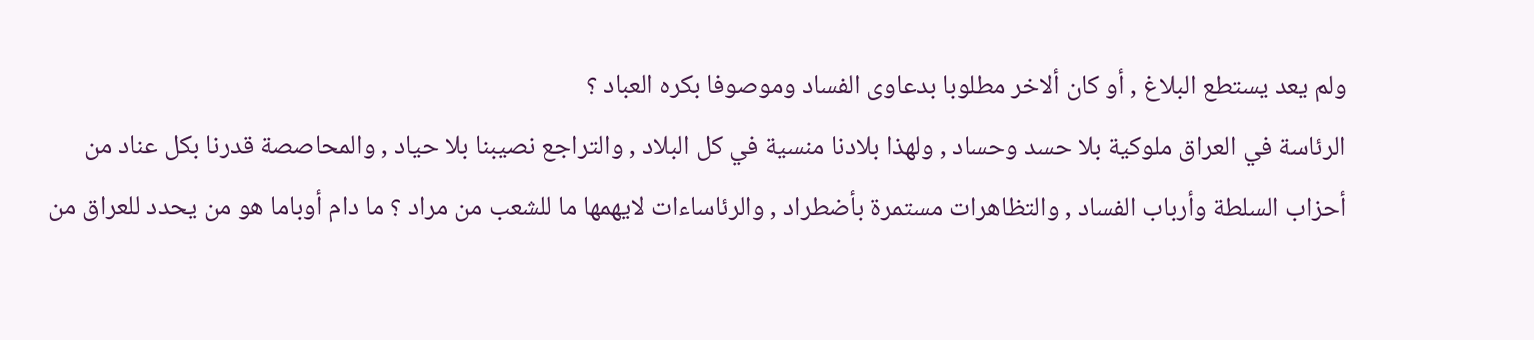ولم يعد يستطع البلاغ , أو كان ألاخر مطلوبا بدعاوى الفساد وموصوفا بكره العباد ؟
الرئاسة في العراق ملوكية بلا حسد وحساد , ولهذا بلادنا منسية في كل البلاد , والتراجع نصيبنا بلا حياد , والمحاصصة قدرنا بكل عناد من أحزاب السلطة وأرباب الفساد , والتظاهرات مستمرة بأضطراد , والرئاساءات لايهمها ما للشعب من مراد ؟ ما دام أوباما هو من يحدد للعراق من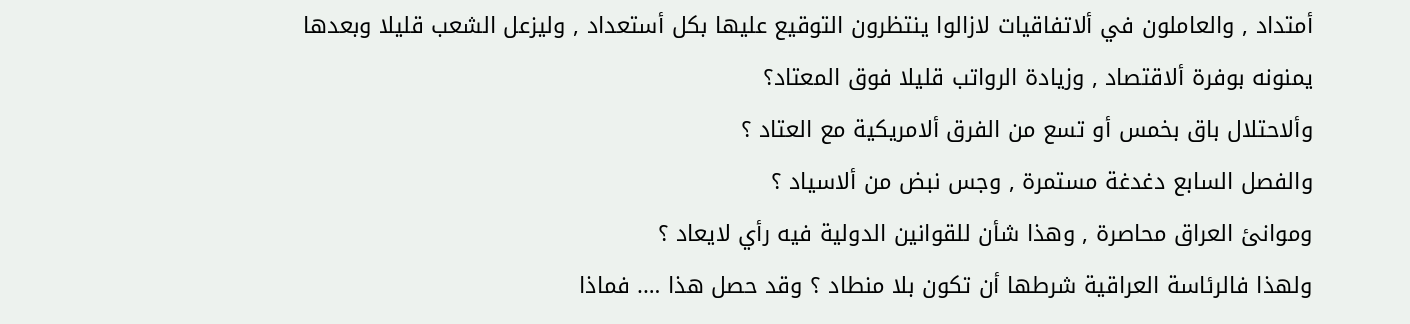أمتداد , والعاملون في ألاتفاقيات لازالوا ينتظرون التوقيع عليها بكل أستعداد , وليزعل الشعب قليلا وبعدها يمنونه بوفرة ألاقتصاد , وزيادة الرواتب قليلا فوق المعتاد؟
وألاحتلال باق بخمس أو تسع من الفرق ألامريكية مع العتاد ؟
والفصل السابع دغدغة مستمرة , وجس نبض من ألاسياد ؟
وموانئ العراق محاصرة , وهذا شأن للقوانين الدولية فيه رأي لايعاد ؟
ولهذا فالرئاسة العراقية شرطها أن تكون بلا منطاد ؟ وقد حصل هذا …. فماذا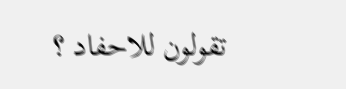تقولون للاحفاد ؟